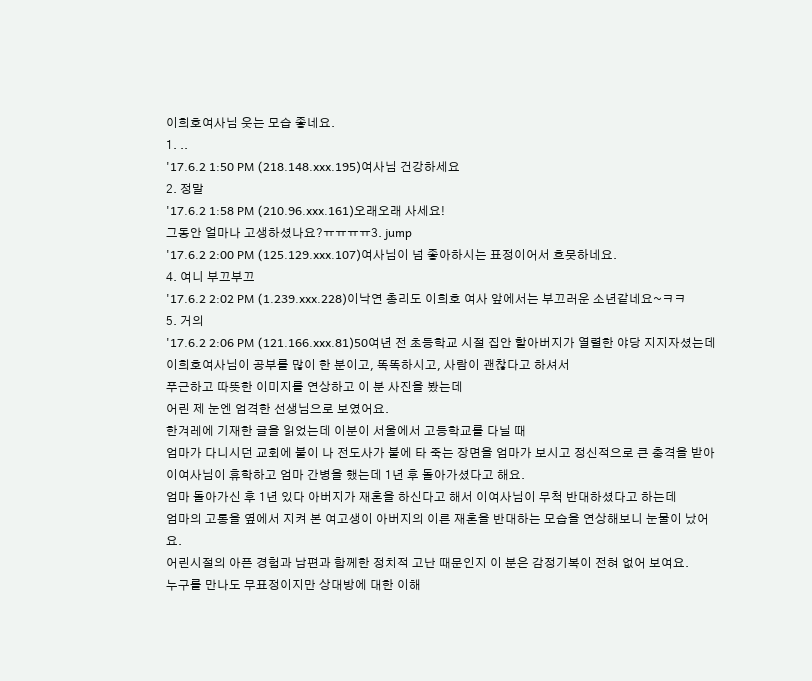이희호여사님 웃는 모습 좋네요.
1. ..
'17.6.2 1:50 PM (218.148.xxx.195)여사님 건강하세요
2. 정말
'17.6.2 1:58 PM (210.96.xxx.161)오래오래 사세요!
그동안 얼마나 고생하셨나요?ㅠㅠㅠㅠ3. jump
'17.6.2 2:00 PM (125.129.xxx.107)여사님이 넘 좋아하시는 표정이어서 흐뭇하네요.
4. 여니 부끄부끄
'17.6.2 2:02 PM (1.239.xxx.228)이낙연 총리도 이희호 여사 앞에서는 부끄러운 소년같네요~ㅋㅋ
5. 거의
'17.6.2 2:06 PM (121.166.xxx.81)50여년 전 초등학교 시절 집안 할아버지가 열렬한 야당 지지자셨는데
이희호여사님이 공부를 많이 한 분이고, 똑똑하시고, 사람이 괜찮다고 하셔서
푸근하고 따뜻한 이미지를 연상하고 이 분 사진을 봤는데
어린 제 눈엔 엄격한 선생님으로 보였어요.
한겨레에 기재한 글을 읽었는데 이분이 서울에서 고등학교를 다닐 때
엄마가 다니시던 교회에 불이 나 전도사가 불에 타 죽는 장면을 엄마가 보시고 정신적으로 큰 충격을 받아 이여사님이 휴학하고 엄마 간병을 했는데 1년 후 돌아가셨다고 해요.
엄마 돌아가신 후 1년 있다 아버지가 재혼을 하신다고 해서 이여사님이 무척 반대하셨다고 하는데
엄마의 고통을 옆에서 지켜 본 여고생이 아버지의 이른 재혼을 반대하는 모습을 연상해보니 눈물이 났어요.
어린시절의 아픈 경험과 남편과 함께한 정치적 고난 때문인지 이 분은 감정기복이 전혀 없어 보여요.
누구를 만나도 무표정이지만 상대방에 대한 이해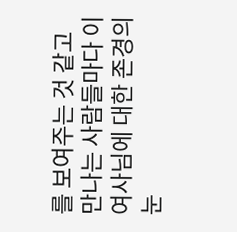를 보여주는 것 같고
만나는 사람들마다 이여사님에 대한 존경의 눈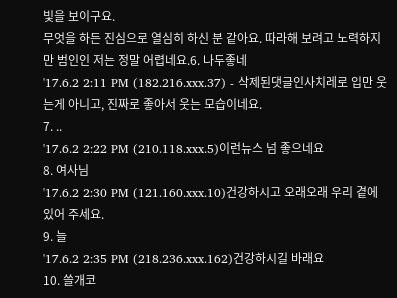빛을 보이구요.
무엇을 하든 진심으로 열심히 하신 분 같아요. 따라해 보려고 노력하지만 범인인 저는 정말 어렵네요.6. 나두좋네
'17.6.2 2:11 PM (182.216.xxx.37) - 삭제된댓글인사치레로 입만 웃는게 아니고, 진짜로 좋아서 웃는 모습이네요.
7. ..
'17.6.2 2:22 PM (210.118.xxx.5)이런뉴스 넘 좋으네요
8. 여사님
'17.6.2 2:30 PM (121.160.xxx.10)건강하시고 오래오래 우리 곁에 있어 주세요.
9. 늘
'17.6.2 2:35 PM (218.236.xxx.162)건강하시길 바래요
10. 쓸개코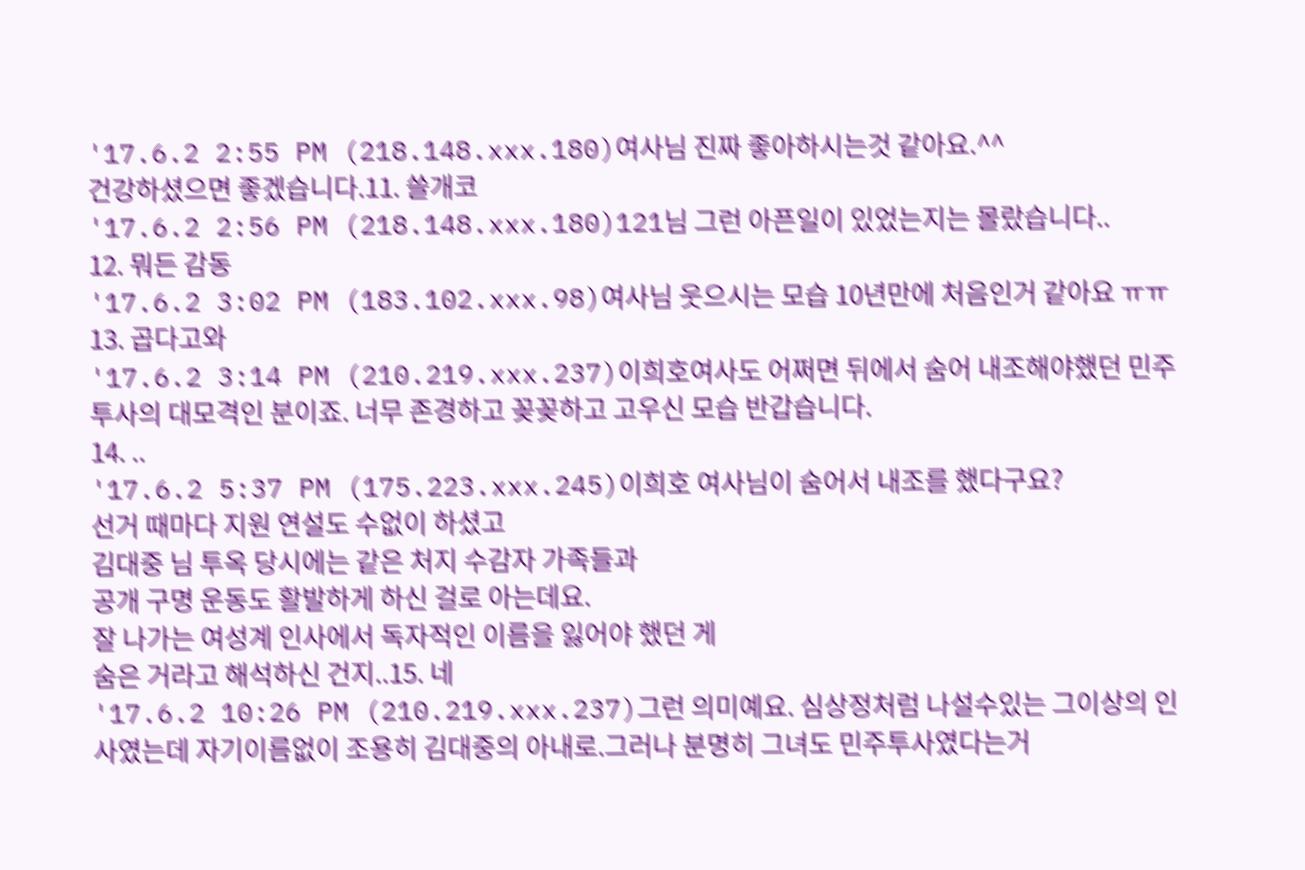'17.6.2 2:55 PM (218.148.xxx.180)여사님 진짜 좋아하시는것 같아요.^^
건강하셨으면 좋겠습니다.11. 쓸개코
'17.6.2 2:56 PM (218.148.xxx.180)121님 그런 아픈일이 있었는지는 몰랐습니다..
12. 뭐든 감동
'17.6.2 3:02 PM (183.102.xxx.98)여사님 웃으시는 모습 10년만에 처음인거 같아요 ㅠㅠ
13. 곱다고와
'17.6.2 3:14 PM (210.219.xxx.237)이희호여사도 어쩌면 뒤에서 숨어 내조해야했던 민주투사의 대모격인 분이죠. 너무 존경하고 꽂꽂하고 고우신 모습 반갑습니다.
14. ..
'17.6.2 5:37 PM (175.223.xxx.245)이희호 여사님이 숨어서 내조를 했다구요?
선거 때마다 지원 연설도 수없이 하셨고
김대중 님 투옥 당시에는 같은 처지 수감자 가족들과
공개 구명 운동도 활발하게 하신 걸로 아는데요.
잘 나가는 여성계 인사에서 독자적인 이름을 잃어야 했던 게
숨은 거라고 해석하신 건지..15. 네
'17.6.2 10:26 PM (210.219.xxx.237)그런 의미예요. 심상정처럼 나설수있는 그이상의 인사였는데 자기이름없이 조용히 김대중의 아내로.그러나 분명히 그녀도 민주투사였다는거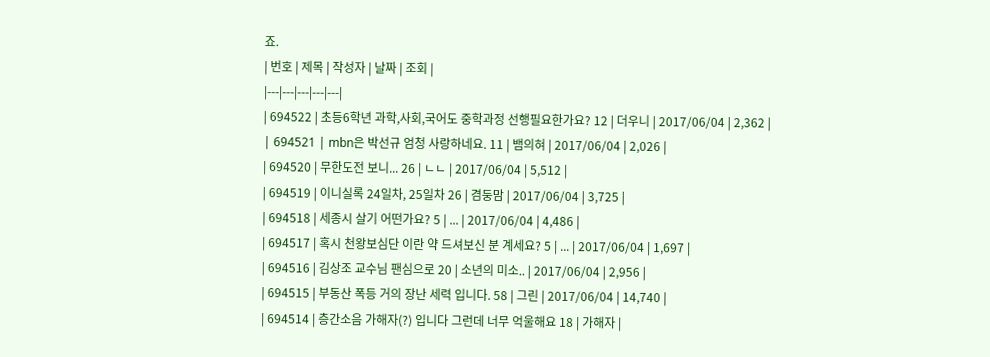죠.
| 번호 | 제목 | 작성자 | 날짜 | 조회 |
|---|---|---|---|---|
| 694522 | 초등6학년 과학,사회,국어도 중학과정 선행필요한가요? 12 | 더우니 | 2017/06/04 | 2,362 |
| 694521 | mbn은 박선규 엄청 사랑하네요. 11 | 뱀의혀 | 2017/06/04 | 2,026 |
| 694520 | 무한도전 보니... 26 | ㄴㄴ | 2017/06/04 | 5,512 |
| 694519 | 이니실록 24일차, 25일차 26 | 겸둥맘 | 2017/06/04 | 3,725 |
| 694518 | 세종시 살기 어떤가요? 5 | ... | 2017/06/04 | 4,486 |
| 694517 | 혹시 천왕보심단 이란 약 드셔보신 분 계세요? 5 | ... | 2017/06/04 | 1,697 |
| 694516 | 김상조 교수님 팬심으로 20 | 소년의 미소.. | 2017/06/04 | 2,956 |
| 694515 | 부동산 폭등 거의 장난 세력 입니다. 58 | 그린 | 2017/06/04 | 14,740 |
| 694514 | 층간소음 가해자(?) 입니다 그런데 너무 억울해요 18 | 가해자 |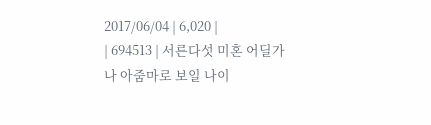2017/06/04 | 6,020 |
| 694513 | 서른다섯 미혼 어딜가나 아줌마로 보일 나이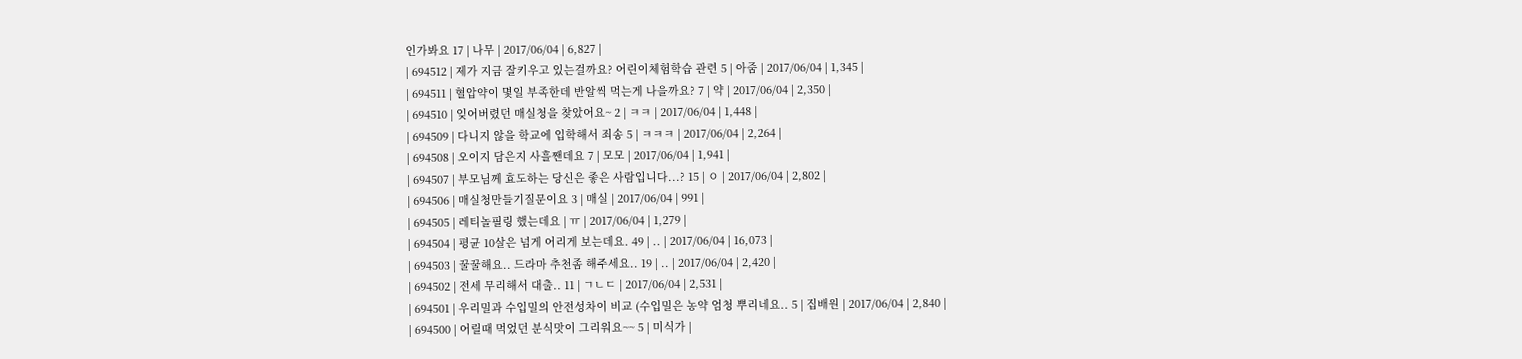인가봐요 17 | 나무 | 2017/06/04 | 6,827 |
| 694512 | 제가 지금 잘키우고 있는걸까요? 어린이체험학습 관련 5 | 아줌 | 2017/06/04 | 1,345 |
| 694511 | 혈압약이 몇일 부족한데 반알씩 먹는게 나을까요? 7 | 약 | 2017/06/04 | 2,350 |
| 694510 | 잊어버렸던 매실청을 찾았어요~ 2 | ㅋㅋ | 2017/06/04 | 1,448 |
| 694509 | 다니지 않을 학교에 입학해서 죄송 5 | ㅋㅋㅋ | 2017/06/04 | 2,264 |
| 694508 | 오이지 담은지 사흘짼데요 7 | 모모 | 2017/06/04 | 1,941 |
| 694507 | 부모님께 효도하는 당신은 좋은 사람입니다...? 15 | ㅇ | 2017/06/04 | 2,802 |
| 694506 | 매실청만들기질문이요 3 | 매실 | 2017/06/04 | 991 |
| 694505 | 레티놀필링 했는데요 | ㅠ | 2017/06/04 | 1,279 |
| 694504 | 평균 10살은 넘게 어리게 보는데요. 49 | .. | 2017/06/04 | 16,073 |
| 694503 | 꿀꿀해요.. 드라마 추천좀 해주세요.. 19 | .. | 2017/06/04 | 2,420 |
| 694502 | 전세 무리해서 대출.. 11 | ㄱㄴㄷ | 2017/06/04 | 2,531 |
| 694501 | 우리밀과 수입밀의 안전성차이 비교 (수입밀은 농약 엄청 뿌리네요.. 5 | 집배원 | 2017/06/04 | 2,840 |
| 694500 | 어릴때 먹었던 분식맛이 그리워요~~ 5 | 미식가 |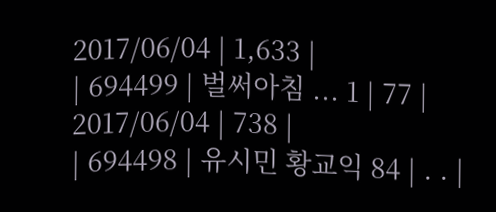2017/06/04 | 1,633 |
| 694499 | 벌써아침 ... 1 | 77 | 2017/06/04 | 738 |
| 694498 | 유시민 황교익 84 | . . |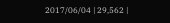2017/06/04 | 29,562 |